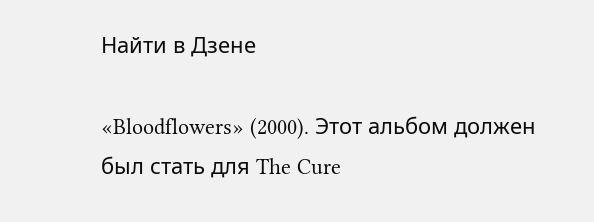Найти в Дзене

«Bloodflowers» (2000). Этот альбом должен был стать для The Cure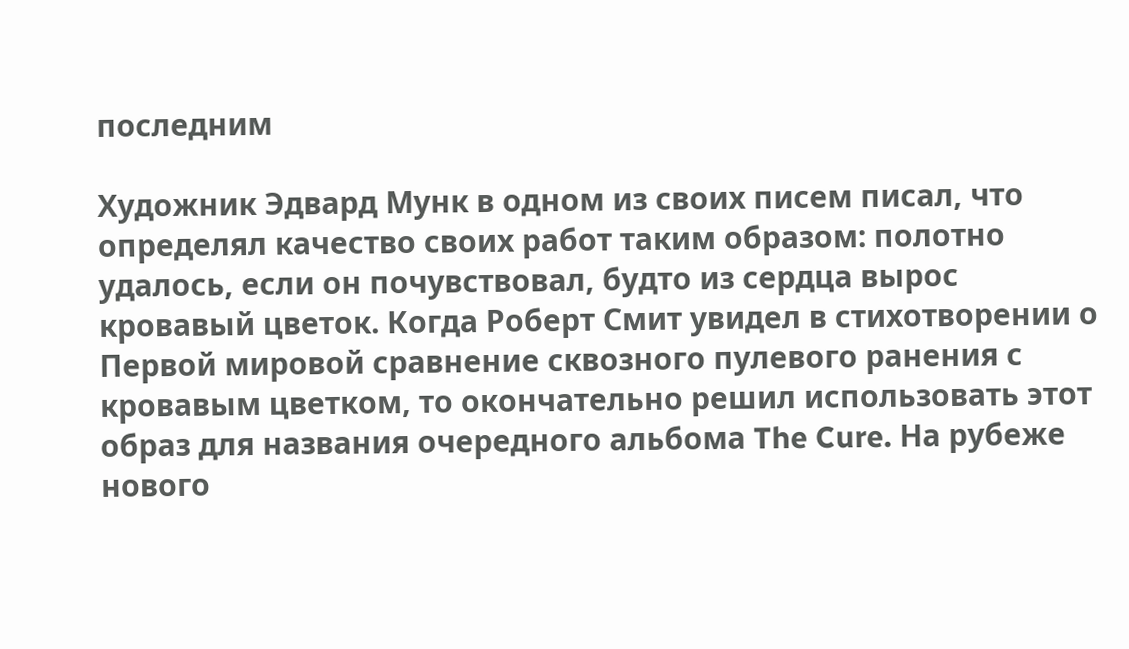последним

Художник Эдвард Мунк в одном из своих писем писал, что определял качество своих работ таким образом: полотно удалось, если он почувствовал, будто из сердца вырос кровавый цветок. Когда Роберт Смит увидел в стихотворении о Первой мировой сравнение сквозного пулевого ранения с кровавым цветком, то окончательно решил использовать этот образ для названия очередного альбома The Cure. На рубеже нового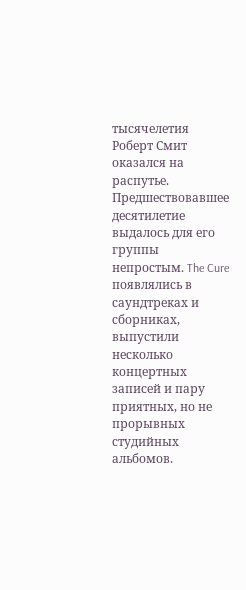тысячелетия Роберт Смит оказался на распутье. Предшествовавшее десятилетие выдалось для его группы непростым. The Cure появлялись в саундтреках и сборниках, выпустили несколько концертных записей и пару приятных, но не прорывных студийных альбомов.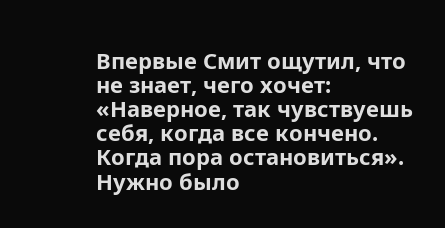Впервые Смит ощутил, что не знает, чего хочет: «Наверное, так чувствуешь себя, когда все кончено. Когда пора остановиться». Нужно было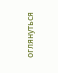оглянуться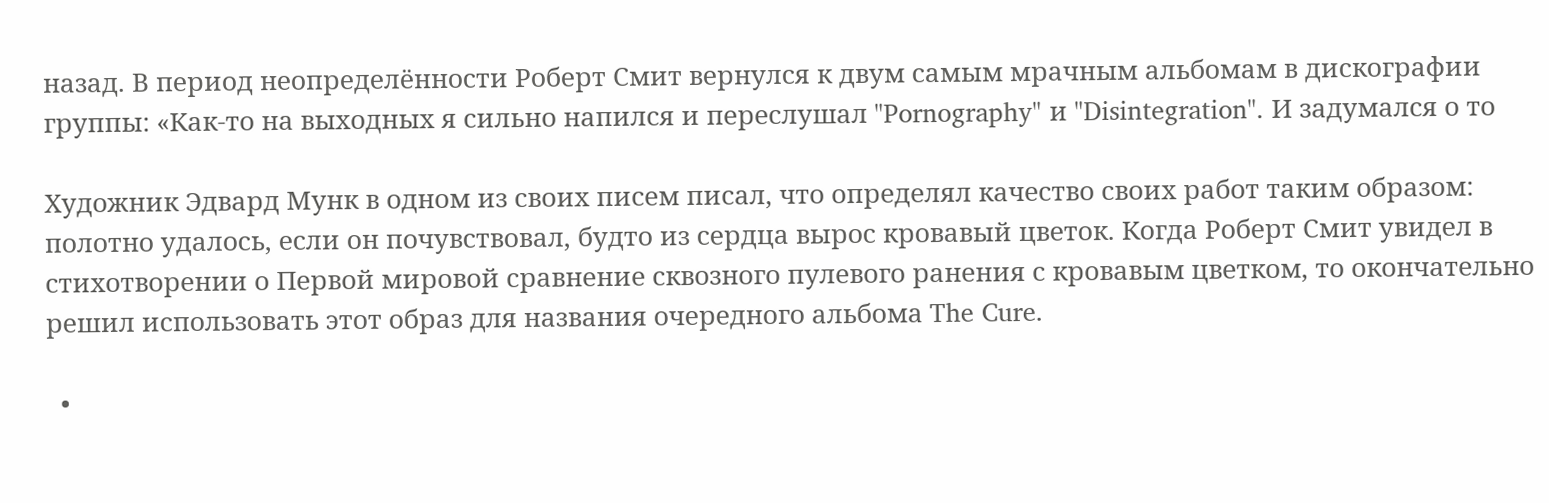назад. В период неопределённости Роберт Смит вернулся к двум самым мрачным альбомам в дискографии группы: «Как-то на выходных я сильно напился и переслушал "Pornography" и "Disintegration". И задумался о то

Художник Эдвард Мунк в одном из своих писем писал, что определял качество своих работ таким образом: полотно удалось, если он почувствовал, будто из сердца вырос кровавый цветок. Когда Роберт Смит увидел в стихотворении о Первой мировой сравнение сквозного пулевого ранения с кровавым цветком, то окончательно решил использовать этот образ для названия очередного альбома The Cure.

  •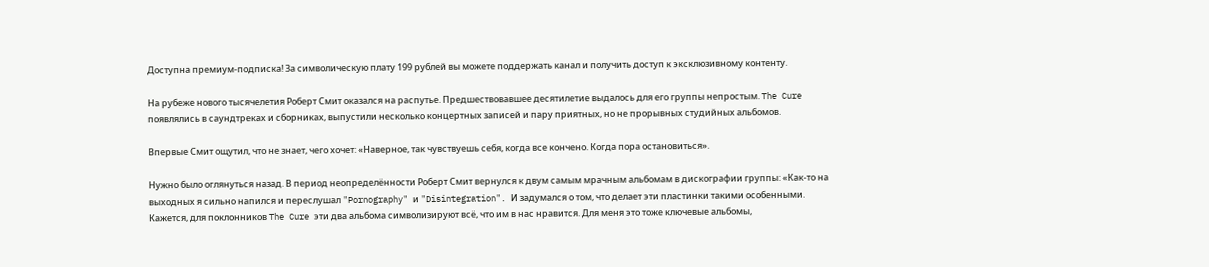Доступна премиум-подписка! За символическую плату 199 рублей вы можете поддержать канал и получить доступ к эксклюзивному контенту.

На рубеже нового тысячелетия Роберт Смит оказался на распутье. Предшествовавшее десятилетие выдалось для его группы непростым. The Cure появлялись в саундтреках и сборниках, выпустили несколько концертных записей и пару приятных, но не прорывных студийных альбомов.

Впервые Смит ощутил, что не знает, чего хочет: «Наверное, так чувствуешь себя, когда все кончено. Когда пора остановиться».

Нужно было оглянуться назад. В период неопределённости Роберт Смит вернулся к двум самым мрачным альбомам в дискографии группы: «Как-то на выходных я сильно напился и переслушал "Pornography" и "Disintegration". И задумался о том, что делает эти пластинки такими особенными. Кажется, для поклонников The Cure эти два альбома символизируют всё, что им в нас нравится. Для меня это тоже ключевые альбомы,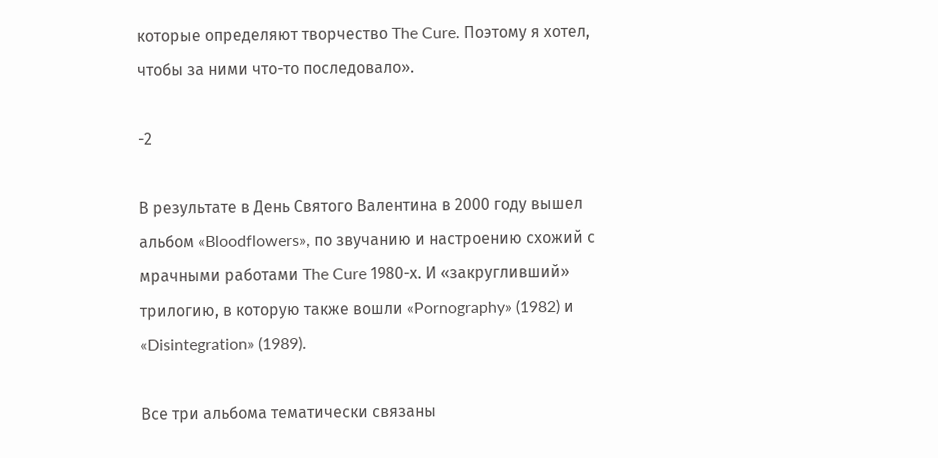которые определяют творчество The Cure. Поэтому я хотел, чтобы за ними что-то последовало».

-2

В результате в День Святого Валентина в 2000 году вышел альбом «Bloodflowers», по звучанию и настроению схожий с мрачными работами The Cure 1980-х. И «закругливший» трилогию, в которую также вошли «Pornography» (1982) и «Disintegration» (1989).

Все три альбома тематически связаны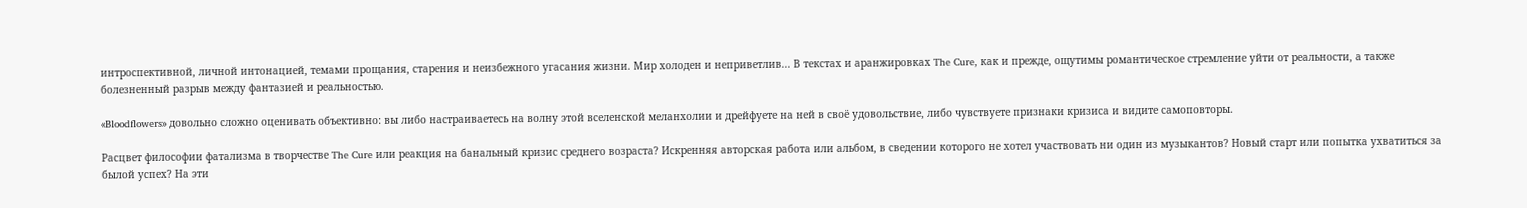интроспективной, личной интонацией, темами прощания, старения и неизбежного угасания жизни. Мир холоден и неприветлив... В текстах и аранжировках The Cure, как и прежде, ощутимы романтическое стремление уйти от реальности, а также болезненный разрыв между фантазией и реальностью.

«Bloodflowers» довольно сложно оценивать объективно: вы либо настраиваетесь на волну этой вселенской меланхолии и дрейфуете на ней в своё удовольствие, либо чувствуете признаки кризиса и видите самоповторы.

Расцвет философии фатализма в творчестве The Cure или реакция на банальный кризис среднего возраста? Искренняя авторская работа или альбом, в сведении которого не хотел участвовать ни один из музыкантов? Новый старт или попытка ухватиться за былой успех? На эти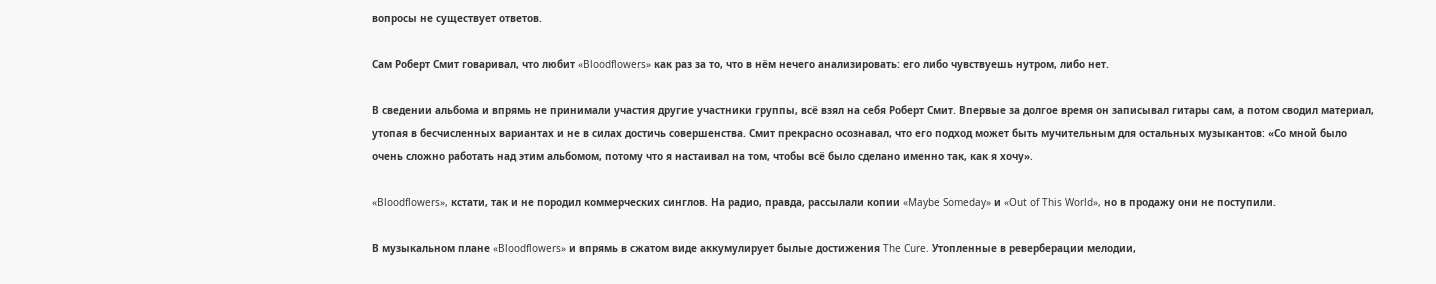вопросы не существует ответов.

Сам Роберт Смит говаривал, что любит «Bloodflowers» как раз за то, что в нём нечего анализировать: его либо чувствуешь нутром, либо нет.

В сведении альбома и впрямь не принимали участия другие участники группы, всё взял на себя Роберт Смит. Впервые за долгое время он записывал гитары сам, а потом сводил материал, утопая в бесчисленных вариантах и не в силах достичь совершенства. Смит прекрасно осознавал, что его подход может быть мучительным для остальных музыкантов: «Со мной было очень сложно работать над этим альбомом, потому что я настаивал на том, чтобы всё было сделано именно так, как я хочу».

«Bloodflowers», кстати, так и не породил коммерческих синглов. На радио, правда, рассылали копии «Maybe Someday» и «Out of This World», но в продажу они не поступили.

В музыкальном плане «Bloodflowers» и впрямь в сжатом виде аккумулирует былые достижения The Cure. Утопленные в реверберации мелодии,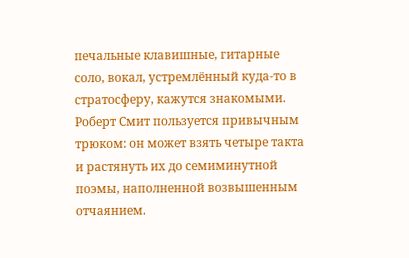печальные клавишные, гитарные соло, вокал, устремлённый куда-то в стратосферу, кажутся знакомыми. Роберт Смит пользуется привычным трюком: он может взять четыре такта и растянуть их до семиминутной поэмы, наполненной возвышенным отчаянием.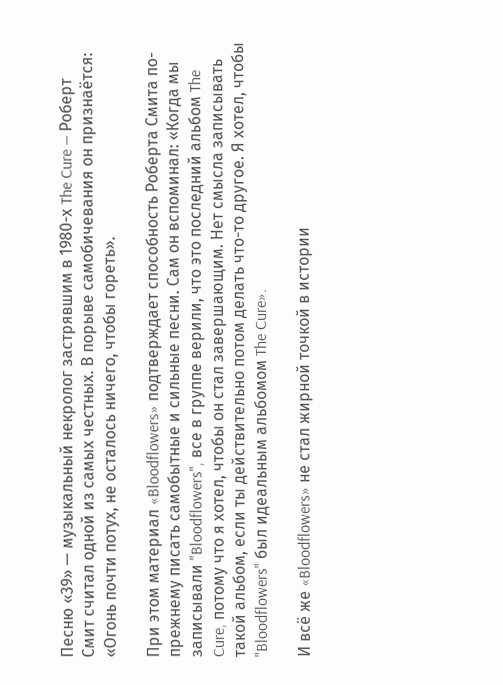Песню «39» — музыкальный некролог застрявшим в 1980-х The Cure — Роберт Смит считал одной из самых честных. В порыве самобичевания он признаётся: «Огонь почти потух, не осталось ничего, чтобы гореть».

При этом материал «Bloodflowers» подтверждает способность Роберта Смита по-прежнему писать самобытные и сильные песни. Сам он вспоминал: «Когда мы записывали "Bloodflowers", все в группе верили, что это последний альбом The Cure, потому что я хотел, чтобы он стал завершающим. Нет смысла записывать такой альбом, если ты действительно потом делать что-то другое. Я хотел, чтобы "Bloodflowers" был идеальным альбомом The Cure».

И всё же «Bloodflowers» не стал жирной точкой в истории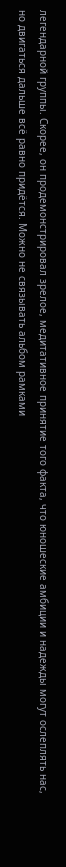легендарной группы. Скорее, он продемонстрировал зрелое, медитативное принятие того факта, что юношеские амбиции и надежды могут ослеплять нас, но двигаться дальше всё равно придётся. Можно не связывать альбом рамками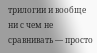трилогии и вообще ни с чем не сравнивать — просто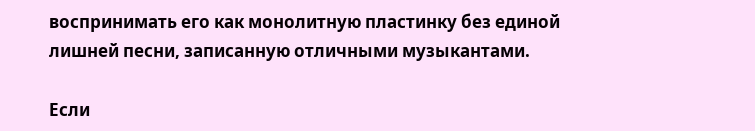воспринимать его как монолитную пластинку без единой лишней песни, записанную отличными музыкантами.

Если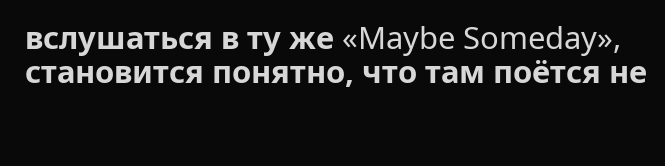вслушаться в ту же «Maybe Someday», становится понятно, что там поётся не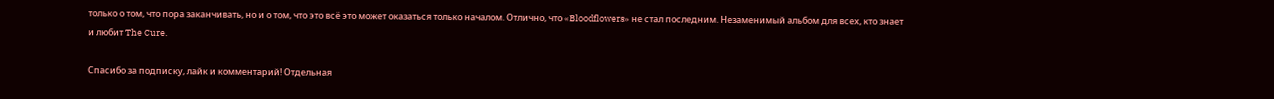только о том, что пора заканчивать, но и о том, что это всё это может оказаться только началом. Отлично, что «Bloodflowers» не стал последним. Незаменимый альбом для всех, кто знает и любит The Cure.

Спасибо за подписку, лайк и комментарий! Отдельная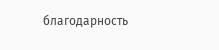благодарность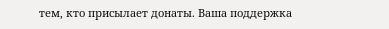тем, кто присылает донаты. Ваша поддержка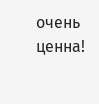очень ценна!